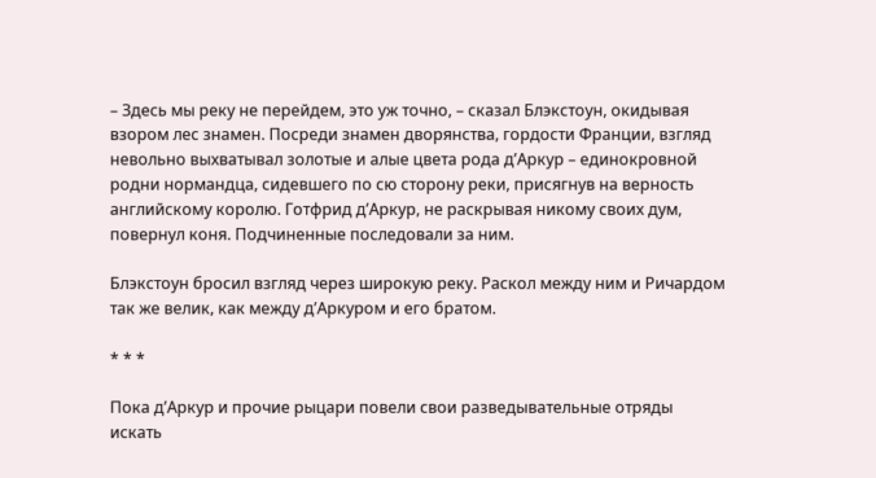– Здесь мы реку не перейдем, это уж точно, – сказал Блэкстоун, окидывая взором лес знамен. Посреди знамен дворянства, гордости Франции, взгляд невольно выхватывал золотые и алые цвета рода д’Аркур – единокровной родни нормандца, сидевшего по сю сторону реки, присягнув на верность английскому королю. Готфрид д’Аркур, не раскрывая никому своих дум, повернул коня. Подчиненные последовали за ним.

Блэкстоун бросил взгляд через широкую реку. Раскол между ним и Ричардом так же велик, как между д’Аркуром и его братом.

* * *

Пока д’Аркур и прочие рыцари повели свои разведывательные отряды искать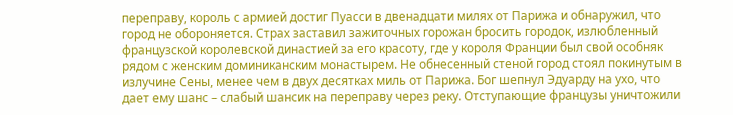переправу, король с армией достиг Пуасси в двенадцати милях от Парижа и обнаружил, что город не обороняется. Страх заставил зажиточных горожан бросить городок, излюбленный французской королевской династией за его красоту, где у короля Франции был свой особняк рядом с женским доминиканским монастырем. Не обнесенный стеной город стоял покинутым в излучине Сены, менее чем в двух десятках миль от Парижа. Бог шепнул Эдуарду на ухо, что дает ему шанс – слабый шансик на переправу через реку. Отступающие французы уничтожили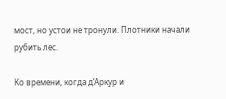мост, но устои не тронули. Плотники начали рубить лес.

Ко времени, когда д’Аркур и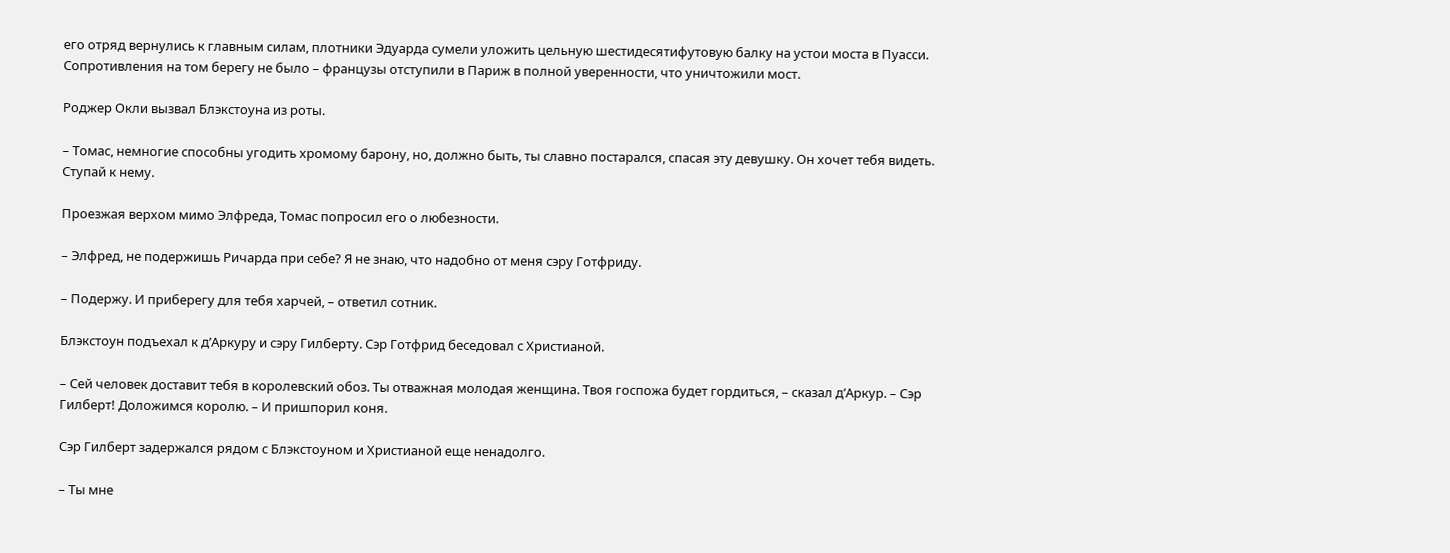его отряд вернулись к главным силам, плотники Эдуарда сумели уложить цельную шестидесятифутовую балку на устои моста в Пуасси. Сопротивления на том берегу не было – французы отступили в Париж в полной уверенности, что уничтожили мост.

Роджер Окли вызвал Блэкстоуна из роты.

– Томас, немногие способны угодить хромому барону, но, должно быть, ты славно постарался, спасая эту девушку. Он хочет тебя видеть. Ступай к нему.

Проезжая верхом мимо Элфреда, Томас попросил его о любезности.

– Элфред, не подержишь Ричарда при себе? Я не знаю, что надобно от меня сэру Готфриду.

– Подержу. И приберегу для тебя харчей, – ответил сотник.

Блэкстоун подъехал к д’Аркуру и сэру Гилберту. Сэр Готфрид беседовал с Христианой.

– Сей человек доставит тебя в королевский обоз. Ты отважная молодая женщина. Твоя госпожа будет гордиться, – сказал д’Аркур. – Сэр Гилберт! Доложимся королю. – И пришпорил коня.

Сэр Гилберт задержался рядом с Блэкстоуном и Христианой еще ненадолго.

– Ты мне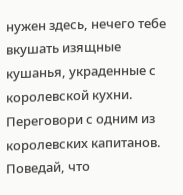нужен здесь, нечего тебе вкушать изящные кушанья, украденные с королевской кухни. Переговори с одним из королевских капитанов. Поведай, что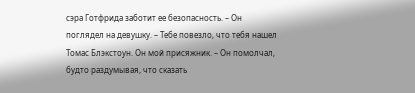сэра Готфрида заботит ее безопасность. – Он поглядел на девушку. – Тебе повезло, что тебя нашел Томас Блэкстоун. Он мой присяжник. – Он помолчал, будто раздумывая, что сказать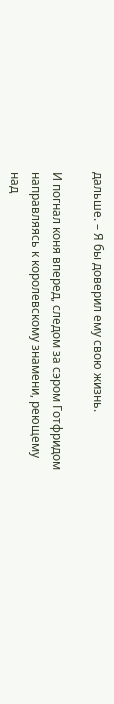дальше. – Я бы доверил ему свою жизнь.

И погнал коня вперед, следом за сэром Готфридом направляясь к королевскому знамени, реющему над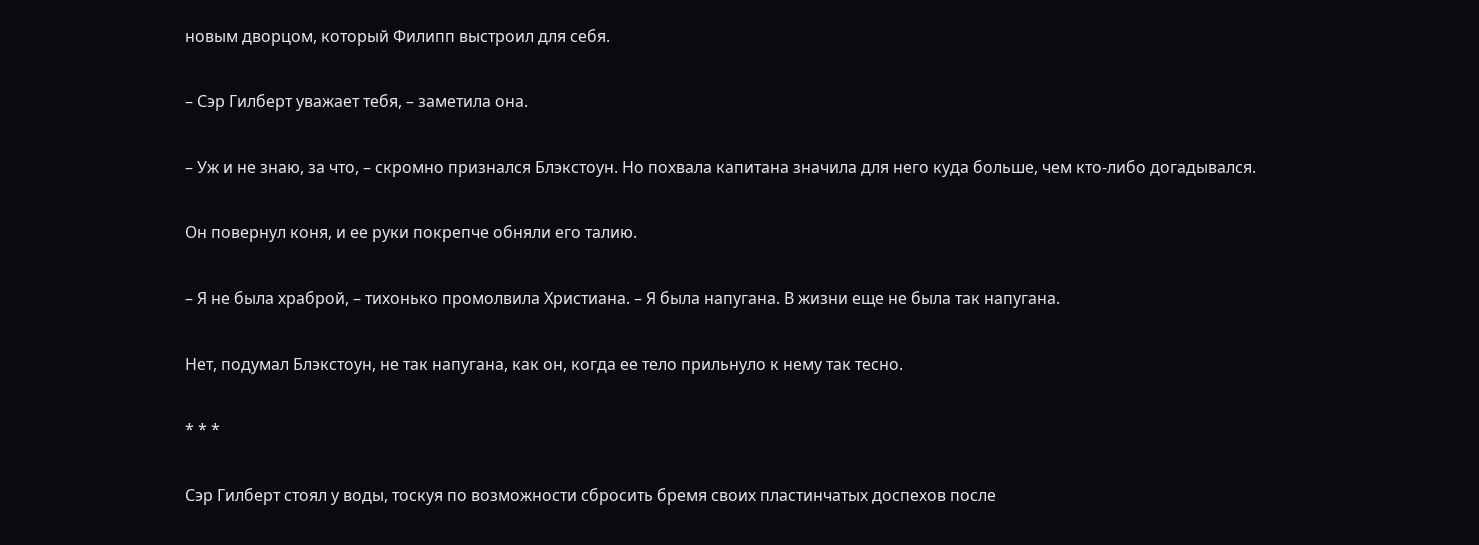новым дворцом, который Филипп выстроил для себя.

– Сэр Гилберт уважает тебя, – заметила она.

– Уж и не знаю, за что, – скромно признался Блэкстоун. Но похвала капитана значила для него куда больше, чем кто-либо догадывался.

Он повернул коня, и ее руки покрепче обняли его талию.

– Я не была храброй, – тихонько промолвила Христиана. – Я была напугана. В жизни еще не была так напугана.

Нет, подумал Блэкстоун, не так напугана, как он, когда ее тело прильнуло к нему так тесно.

* * *

Сэр Гилберт стоял у воды, тоскуя по возможности сбросить бремя своих пластинчатых доспехов после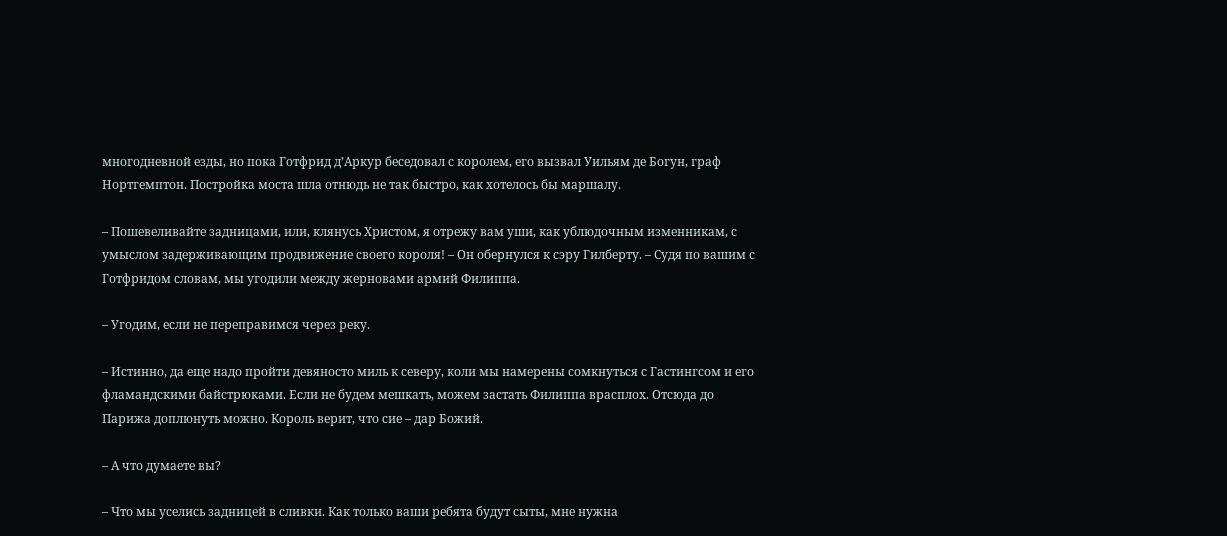многодневной езды, но пока Готфрид д’Аркур беседовал с королем, его вызвал Уильям де Богун, граф Нортгемптон. Постройка моста шла отнюдь не так быстро, как хотелось бы маршалу.

– Пошевеливайте задницами, или, клянусь Христом, я отрежу вам уши, как ублюдочным изменникам, с умыслом задерживающим продвижение своего короля! – Он обернулся к сэру Гилберту. – Судя по вашим с Готфридом словам, мы угодили между жерновами армий Филиппа.

– Угодим, если не переправимся через реку.

– Истинно, да еще надо пройти девяносто миль к северу, коли мы намерены сомкнуться с Гастингсом и его фламандскими байстрюками. Если не будем мешкать, можем застать Филиппа врасплох. Отсюда до Парижа доплюнуть можно. Король верит, что сие – дар Божий.

– А что думаете вы?

– Что мы уселись задницей в сливки. Как только ваши ребята будут сыты, мне нужна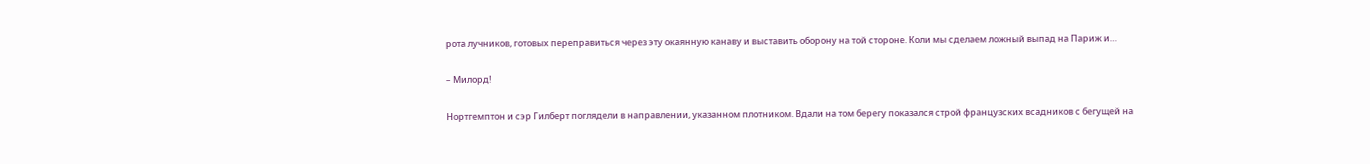рота лучников, готовых переправиться через эту окаянную канаву и выставить оборону на той стороне. Коли мы сделаем ложный выпад на Париж и…

– Милорд!

Нортгемптон и сэр Гилберт поглядели в направлении, указанном плотником. Вдали на том берегу показался строй французских всадников с бегущей на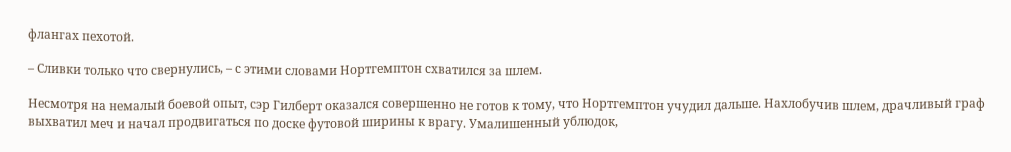флангах пехотой.

– Сливки только что свернулись, – с этими словами Нортгемптон схватился за шлем.

Несмотря на немалый боевой опыт, сэр Гилберт оказался совершенно не готов к тому, что Нортгемптон учудил дальше. Нахлобучив шлем, драчливый граф выхватил меч и начал продвигаться по доске футовой ширины к врагу. Умалишенный ублюдок,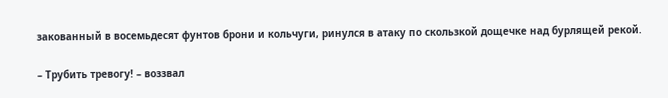закованный в восемьдесят фунтов брони и кольчуги, ринулся в атаку по скользкой дощечке над бурлящей рекой.

– Трубить тревогу! – воззвал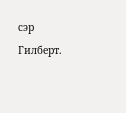сэр Гилберт.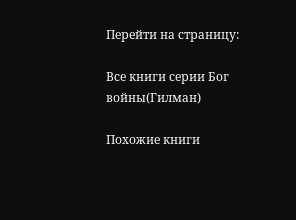Перейти на страницу:

Все книги серии Бог войны(Гилман)

Похожие книги